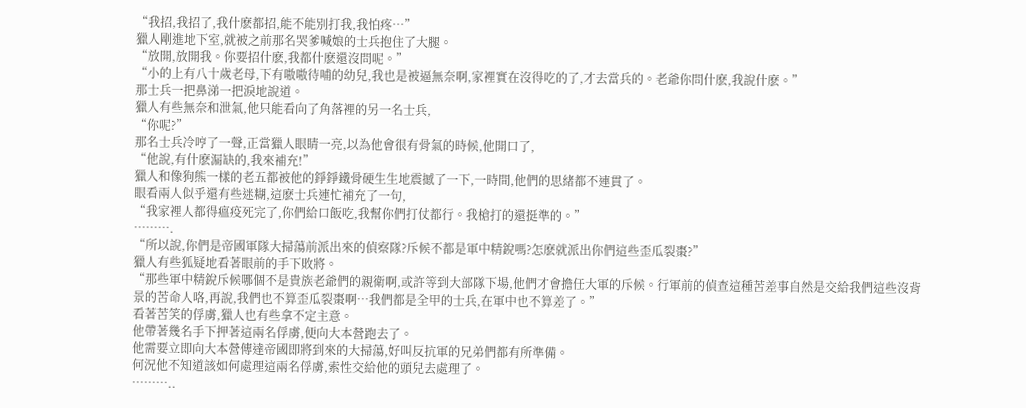“我招,我招了,我什麽都招,能不能別打我,我怕疼…”
獵人剛進地下室,就被之前那名哭爹喊娘的士兵抱住了大腿。
“放開,放開我。你要招什麽,我都什麽還沒問呢。”
“小的上有八十歲老母,下有嗷嗷待哺的幼兒,我也是被逼無奈啊,家裡實在沒得吃的了,才去當兵的。老爺你問什麽,我說什麽。”
那士兵一把鼻涕一把淚地說道。
獵人有些無奈和泄氣,他只能看向了角落裡的另一名士兵,
“你呢?”
那名士兵冷哼了一聲,正當獵人眼睛一亮,以為他會很有骨氣的時候,他開口了,
“他說,有什麽漏缺的,我來補充!”
獵人和像狗熊一樣的老五都被他的錚錚鐵骨硬生生地震撼了一下,一時間,他們的思緒都不連貫了。
眼看兩人似乎還有些迷糊,這麽士兵連忙補充了一句,
“我家裡人都得瘟疫死完了,你們給口飯吃,我幫你們打仗都行。我槍打的還挺準的。”
……….
“所以說,你們是帝國軍隊大掃蕩前派出來的偵察隊?斥候不都是軍中精銳嗎?怎麽就派出你們這些歪瓜裂棗?”
獵人有些狐疑地看著眼前的手下敗將。
“那些軍中精銳斥候哪個不是貴族老爺們的親衛啊,或許等到大部隊下場,他們才會擔任大軍的斥候。行軍前的偵查這種苦差事自然是交給我們這些沒背景的苦命人咯,再說,我們也不算歪瓜裂棗啊…我們都是全甲的士兵,在軍中也不算差了。”
看著苦笑的俘虜,獵人也有些拿不定主意。
他帶著幾名手下押著這兩名俘虜,便向大本營跑去了。
他需要立即向大本營傳達帝國即將到來的大掃蕩,好叫反抗軍的兄弟們都有所準備。
何況他不知道該如何處理這兩名俘虜,索性交給他的頭兒去處理了。
………..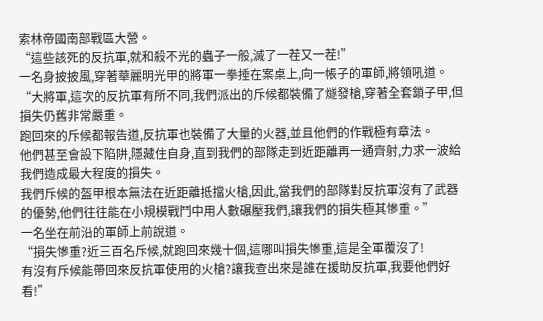索林帝國南部戰區大營。
“這些該死的反抗軍,就和殺不光的蟲子一般,滅了一茬又一茬!”
一名身披披風,穿著華麗明光甲的將軍一拳捶在案桌上,向一帳子的軍師,將領吼道。
“大將軍,這次的反抗軍有所不同,我們派出的斥候都裝備了燧發槍,穿著全套鎖子甲,但損失仍舊非常嚴重。
跑回來的斥候都報告道,反抗軍也裝備了大量的火器,並且他們的作戰極有章法。
他們甚至會設下陷阱,隱藏住自身,直到我們的部隊走到近距離再一通齊射,力求一波給我們造成最大程度的損失。
我們斥候的盔甲根本無法在近距離抵擋火槍,因此,當我們的部隊對反抗軍沒有了武器的優勢,他們往往能在小規模戰鬥中用人數碾壓我們,讓我們的損失極其慘重。”
一名坐在前沿的軍師上前說道。
“損失慘重?近三百名斥候,就跑回來幾十個,這哪叫損失慘重,這是全軍覆沒了!
有沒有斥候能帶回來反抗軍使用的火槍?讓我查出來是誰在援助反抗軍,我要他們好看!”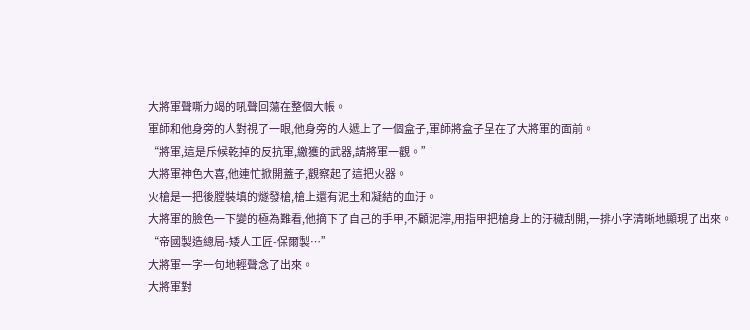大將軍聲嘶力竭的吼聲回蕩在整個大帳。
軍師和他身旁的人對視了一眼,他身旁的人遞上了一個盒子,軍師將盒子呈在了大將軍的面前。
“將軍,這是斥候乾掉的反抗軍,繳獲的武器,請將軍一觀。”
大將軍神色大喜,他連忙掀開蓋子,觀察起了這把火器。
火槍是一把後膛裝填的燧發槍,槍上還有泥土和凝結的血汙。
大將軍的臉色一下變的極為難看,他摘下了自己的手甲,不顧泥濘,用指甲把槍身上的汙穢刮開,一排小字清晰地顯現了出來。
“帝國製造總局-矮人工匠-保爾製…”
大將軍一字一句地輕聲念了出來。
大將軍對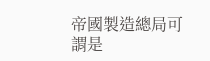帝國製造總局可謂是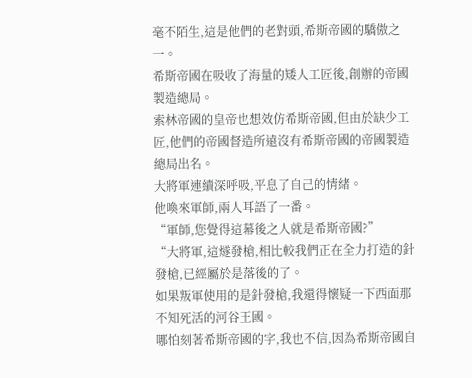毫不陌生,這是他們的老對頭,希斯帝國的驕傲之一。
希斯帝國在吸收了海量的矮人工匠後,創辦的帝國製造總局。
索林帝國的皇帝也想效仿希斯帝國,但由於缺少工匠,他們的帝國督造所遠沒有希斯帝國的帝國製造總局出名。
大將軍連續深呼吸,平息了自己的情緒。
他喚來軍師,兩人耳語了一番。
“軍師,您覺得這幕後之人就是希斯帝國?”
“大將軍,這燧發槍,相比較我們正在全力打造的針發槍,已經屬於是落後的了。
如果叛軍使用的是針發槍,我還得懷疑一下西面那不知死活的河谷王國。
哪怕刻著希斯帝國的字,我也不信,因為希斯帝國自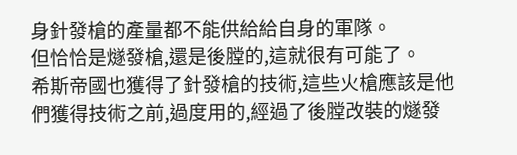身針發槍的產量都不能供給給自身的軍隊。
但恰恰是燧發槍,還是後膛的,這就很有可能了。
希斯帝國也獲得了針發槍的技術,這些火槍應該是他們獲得技術之前,過度用的,經過了後膛改裝的燧發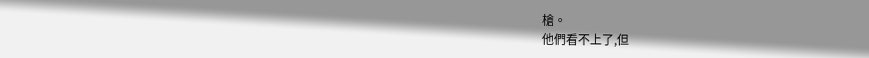槍。
他們看不上了,但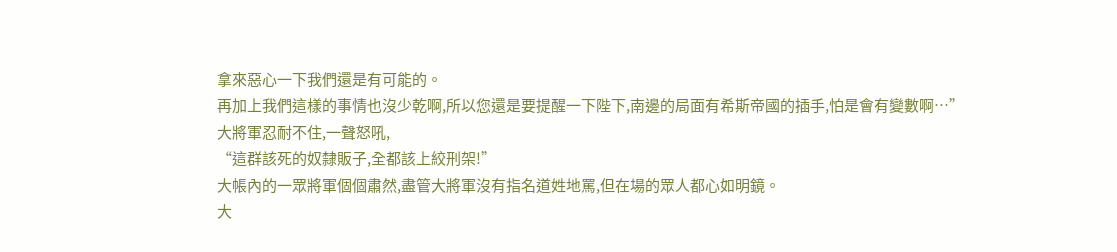拿來惡心一下我們還是有可能的。
再加上我們這樣的事情也沒少乾啊,所以您還是要提醒一下陛下,南邊的局面有希斯帝國的插手,怕是會有變數啊…”
大將軍忍耐不住,一聲怒吼,
“這群該死的奴隸販子,全都該上絞刑架!”
大帳內的一眾將軍個個肅然,盡管大將軍沒有指名道姓地罵,但在場的眾人都心如明鏡。
大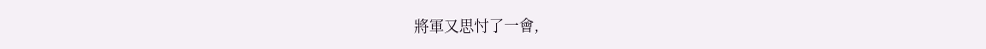將軍又思忖了一會,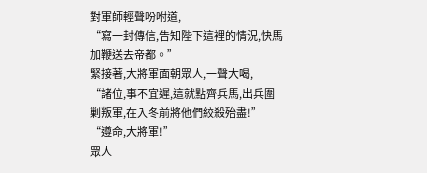對軍師輕聲吩咐道,
“寫一封傳信,告知陛下這裡的情況,快馬加鞭送去帝都。”
緊接著,大將軍面朝眾人,一聲大喝,
“諸位,事不宜遲,這就點齊兵馬,出兵圍剿叛軍,在入冬前將他們絞殺殆盡!”
“遵命,大將軍!”
眾人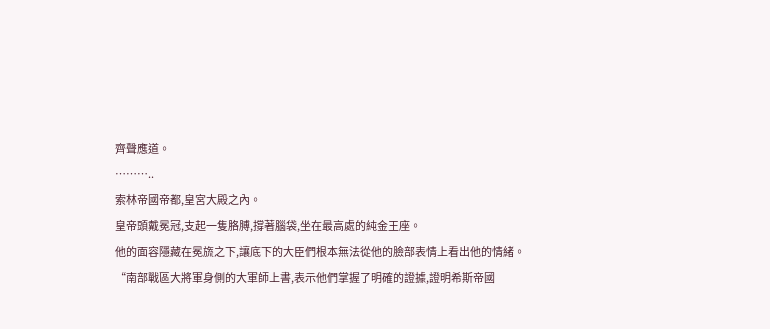齊聲應道。
………..
索林帝國帝都,皇宮大殿之內。
皇帝頭戴冕冠,支起一隻胳膊,撐著腦袋,坐在最高處的純金王座。
他的面容隱藏在冕旒之下,讓底下的大臣們根本無法從他的臉部表情上看出他的情緒。
“南部戰區大將軍身側的大軍師上書,表示他們掌握了明確的證據,證明希斯帝國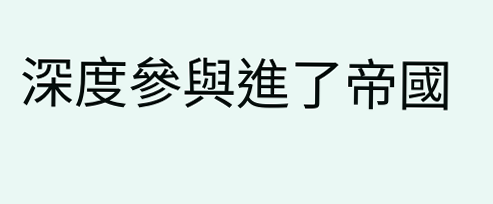深度參與進了帝國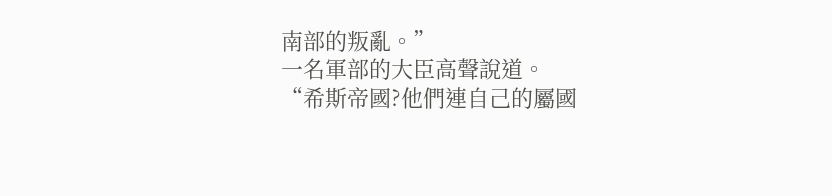南部的叛亂。”
一名軍部的大臣高聲說道。
“希斯帝國?他們連自己的屬國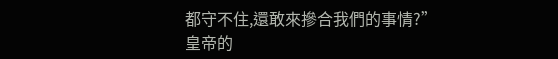都守不住,還敢來摻合我們的事情?”
皇帝的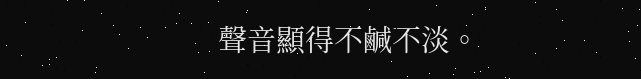聲音顯得不鹹不淡。